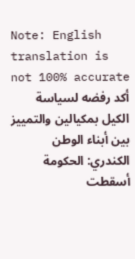Note: English translation is not 100% accurate
أكد رفضه لسياسة الكيل بمكيالين والتمييز بين أبناء الوطن
الكندري: الحكومة أسقطت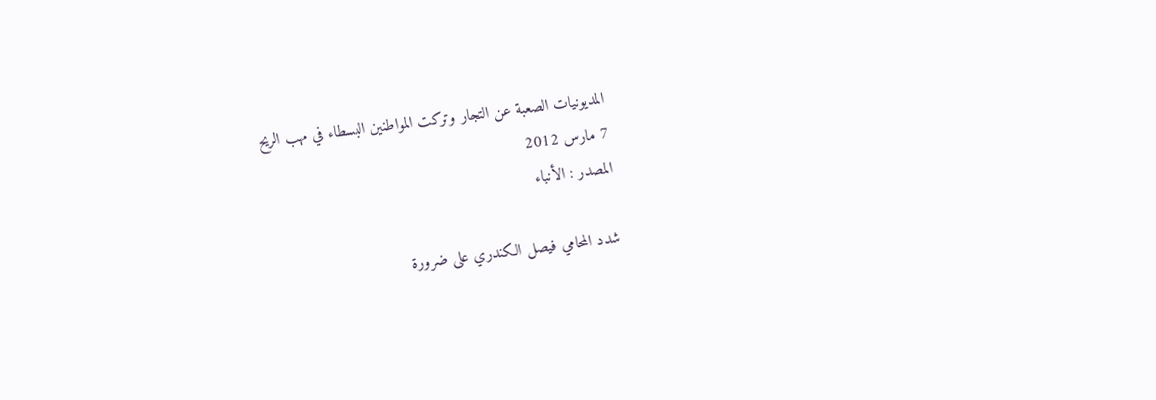المديونيات الصعبة عن التجار وتركت المواطنين البسطاء في مهب الريح
7 مارس 2012
المصدر : الأنباء

شدد المحامي فيصل الكندري على ضرورة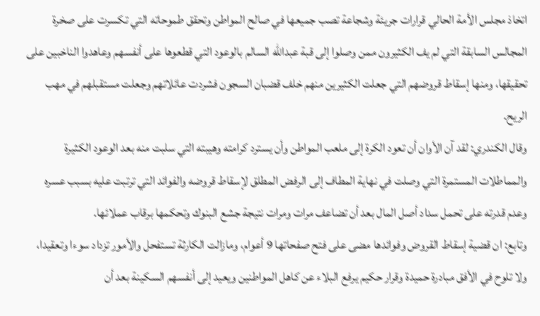اتخاذ مجلس الأمة الحالي قرارات جريئة وشجاعة تصب جميعها في صالح المواطن وتحقق طموحاته التي تكسرت على صخرة المجالس السابقة التي لم يف الكثيرون ممن وصلوا إلى قبة عبدالله السالم بالوعود التي قطعوها على أنفسهم وعاهدوا الناخبين على تحقيقها، ومنها إسقاط قروضهم التي جعلت الكثيرين منهم خلف قضبان السجون فشردت عائلاتهم وجعلت مستقبلهم في مهب الريح.
وقال الكندري: لقد آن الأوان أن تعود الكرة إلى ملعب المواطن وأن يسترد كرامته وهيبته التي سلبت منه بعد الوعود الكثيرة والمماطلات المستمرة التي وصلت في نهاية المطاف إلى الرفض المطلق لإسقاط قروضه والفوائد التي ترتبت عليه بسبب عسره وعدم قدرته على تحمل سداد أصل المال بعد أن تضاعف مرات ومرات نتيجة جشع البنوك وتحكمها برقاب عملائها.
وتابع: ان قضية إسقاط القروض وفوائدها مضى على فتح صفحاتها 9 أعوام، ومازالت الكارثة تستفحل والأمور تزداد سوءا وتعقيدا، ولا تلوح في الأفق مبادرة حميدة وقرار حكيم يرفع البلاء عن كاهل المواطنين ويعيد إلى أنفسهم السكينة بعد أن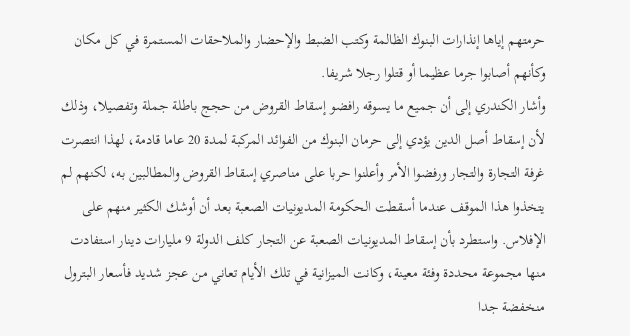حرمتهم إياها إنذارات البنوك الظالمة وكتب الضبط والإحضار والملاحقات المستمرة في كل مكان وكأنهم أصابوا جرما عظيما أو قتلوا رجلا شريفا.
وأشار الكندري إلى أن جميع ما يسوقه رافضو إسقاط القروض من حجج باطلة جملة وتفصيلا، وذلك لأن إسقاط أصل الدين يؤدي إلى حرمان البنوك من الفوائد المركبة لمدة 20 عاما قادمة، لهذا انتصرت غرفة التجارة والتجار ورفضوا الأمر وأعلنوا حربا على مناصري إسقاط القروض والمطالبين به، لكنهم لم يتخذوا هذا الموقف عندما أسقطت الحكومة المديونيات الصعبة بعد أن أوشك الكثير منهم على الإفلاس. واستطرد بأن إسقاط المديونيات الصعبة عن التجار كلف الدولة 9 مليارات دينار استفادت منها مجموعة محددة وفئة معينة، وكانت الميزانية في تلك الأيام تعاني من عجز شديد فأسعار البترول منخفضة جدا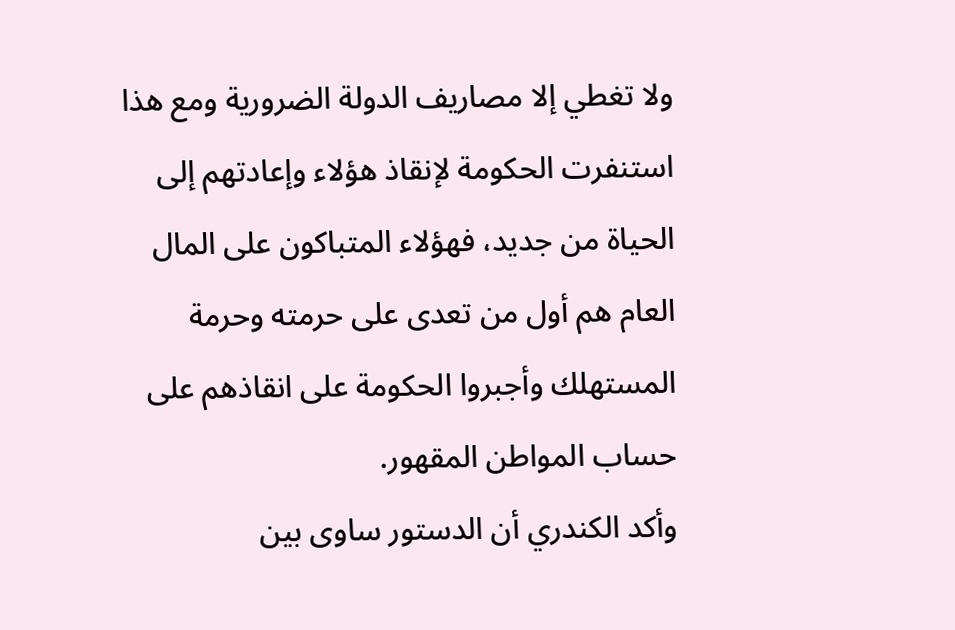ولا تغطي إلا مصاريف الدولة الضرورية ومع هذا استنفرت الحكومة لإنقاذ هؤلاء وإعادتهم إلى الحياة من جديد، فهؤلاء المتباكون على المال العام هم أول من تعدى على حرمته وحرمة المستهلك وأجبروا الحكومة على انقاذهم على حساب المواطن المقهور.
وأكد الكندري أن الدستور ساوى بين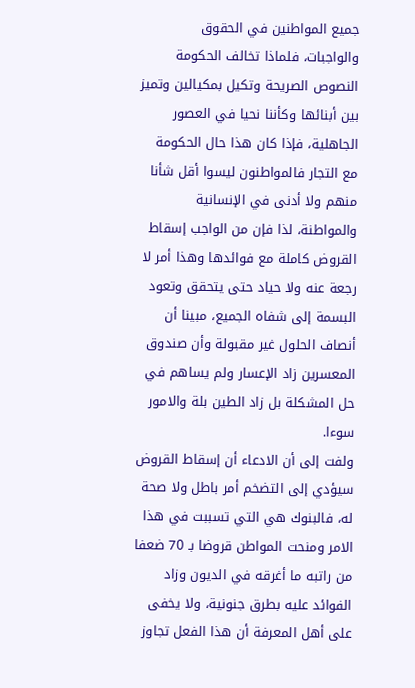جميع المواطنين في الحقوق والواجبات، فلماذا تخالف الحكومة النصوص الصريحة وتكيل بمكيالين وتميز بين أبنائها وكأننا نحيا في العصور الجاهلية، فإذا كان هذا حال الحكومة مع التجار فالمواطنون ليسوا أقل شأنا منهم ولا أدنى في الإنسانية والمواطنة، لذا فإن من الواجب إسقاط القروض كاملة مع فوائدها وهذا أمر لا رجعة عنه ولا حياد حتى يتحقق وتعود البسمة إلى شفاه الجميع، مبينا أن أنصاف الحلول غير مقبولة وأن صندوق المعسرين زاد الإعسار ولم يساهم في حل المشكلة بل زاد الطين بلة والامور سوءا.
ولفت إلى أن الادعاء أن إسقاط القروض سيؤدي إلى التضخم أمر باطل ولا صحة له، فالبنوك هي التي تسببت في هذا الامر ومنحت المواطن قروضا بـ 70 ضعفا من راتبه ما أغرقه في الديون وزاد الفوائد عليه بطرق جنونية، ولا يخفى على أهل المعرفة أن هذا الفعل تجاوز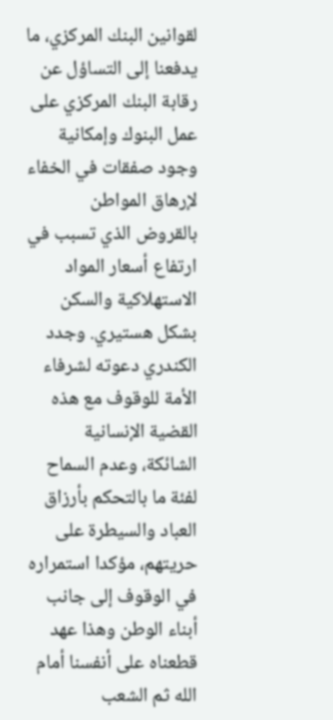لقوانين البنك المركزي، ما يدفعنا إلى التساؤل عن رقابة البنك المركزي على عمل البنوك وإمكانية وجود صفقات في الخفاء لإرهاق المواطن بالقروض الذي تسبب في ارتفاع أسعار المواد الاستهلاكية والسكن بشكل هستيري. وجدد الكندري دعوته لشرفاء الأمة للوقوف مع هذه القضية الإنسانية الشائكة، وعدم السماح لفئة ما بالتحكم بأرزاق العباد والسيطرة على حريتهم، مؤكدا استمراره في الوقوف إلى جانب أبناء الوطن وهذا عهد قطعناه على أنفسنا أمام الله ثم الشعب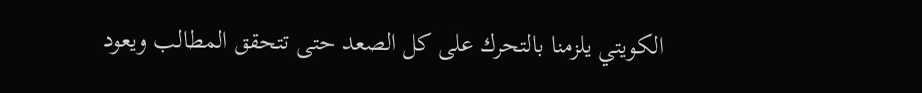الكويتي يلزمنا بالتحرك على كل الصعد حتى تتحقق المطالب ويعود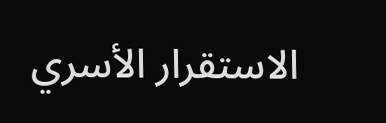الاستقرار الأسري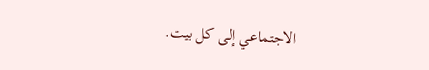الاجتماعي إلى كل بيت.